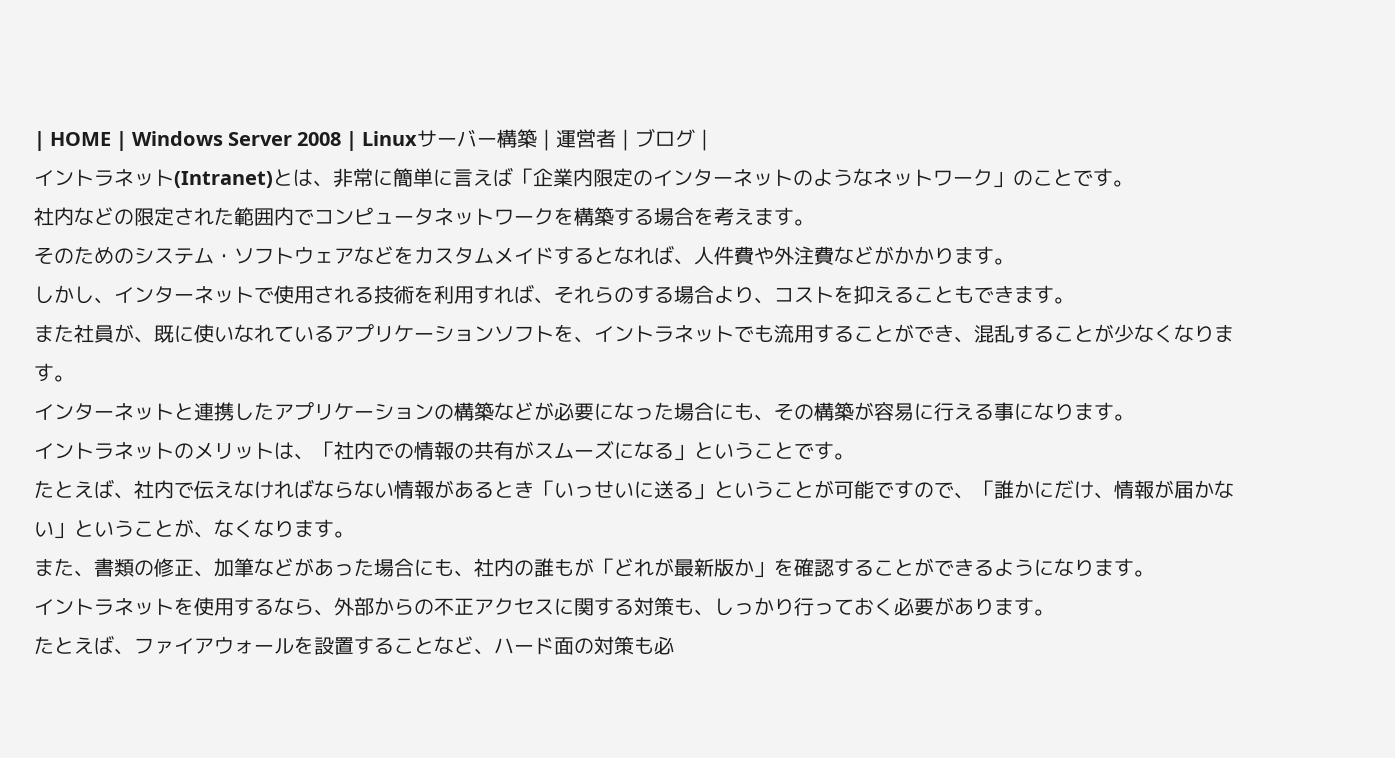| HOME | Windows Server 2008 | Linuxサーバー構築 | 運営者 | ブログ |
イントラネット(Intranet)とは、非常に簡単に言えば「企業内限定のインターネットのようなネットワーク」のことです。
社内などの限定された範囲内でコンピュータネットワークを構築する場合を考えます。
そのためのシステム・ソフトウェアなどをカスタムメイドするとなれば、人件費や外注費などがかかります。
しかし、インターネットで使用される技術を利用すれば、それらのする場合より、コストを抑えることもできます。
また社員が、既に使いなれているアプリケーションソフトを、イントラネットでも流用することができ、混乱することが少なくなります。
インターネットと連携したアプリケーションの構築などが必要になった場合にも、その構築が容易に行える事になります。
イントラネットのメリットは、「社内での情報の共有がスムーズになる」ということです。
たとえば、社内で伝えなければならない情報があるとき「いっせいに送る」ということが可能ですので、「誰かにだけ、情報が届かない」ということが、なくなります。
また、書類の修正、加筆などがあった場合にも、社内の誰もが「どれが最新版か」を確認することができるようになります。
イントラネットを使用するなら、外部からの不正アクセスに関する対策も、しっかり行っておく必要があります。
たとえば、ファイアウォールを設置することなど、ハード面の対策も必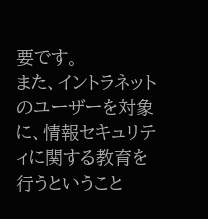要です。
また、イントラネットのユーザーを対象に、情報セキュリティに関する教育を行うということ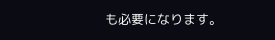も必要になります。